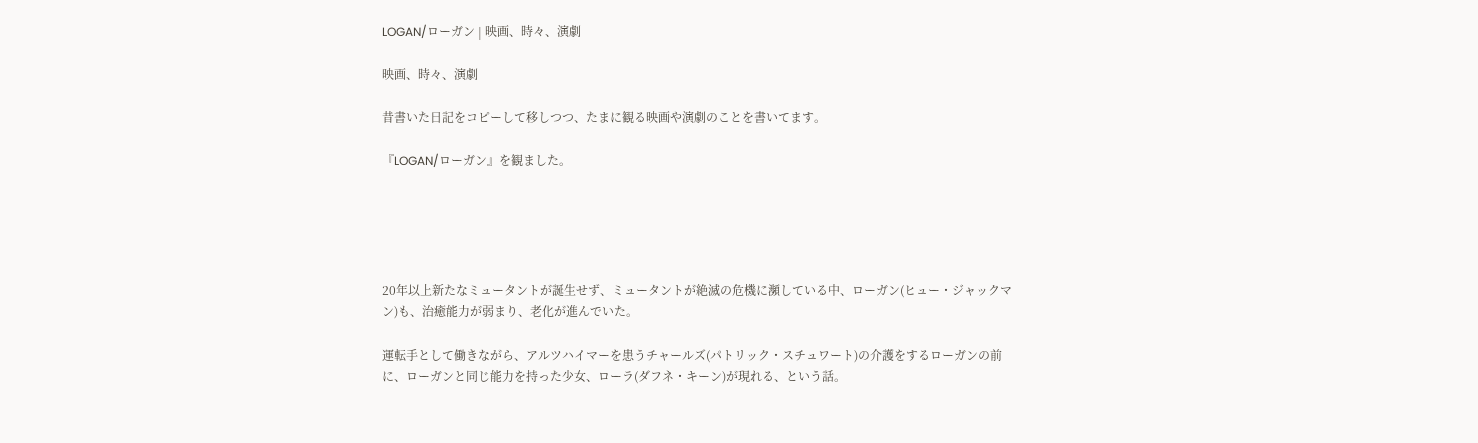LOGAN/ローガン | 映画、時々、演劇

映画、時々、演劇

昔書いた日記をコピーして移しつつ、たまに観る映画や演劇のことを書いてます。

『LOGAN/ローガン』を観ました。





20年以上新たなミュータントが誕生せず、ミュータントが絶滅の危機に瀕している中、ローガン(ヒュー・ジャックマン)も、治癒能力が弱まり、老化が進んでいた。

運転手として働きながら、アルツハイマーを患うチャールズ(パトリック・スチュワート)の介護をするローガンの前に、ローガンと同じ能力を持った少女、ローラ(ダフネ・キーン)が現れる、という話。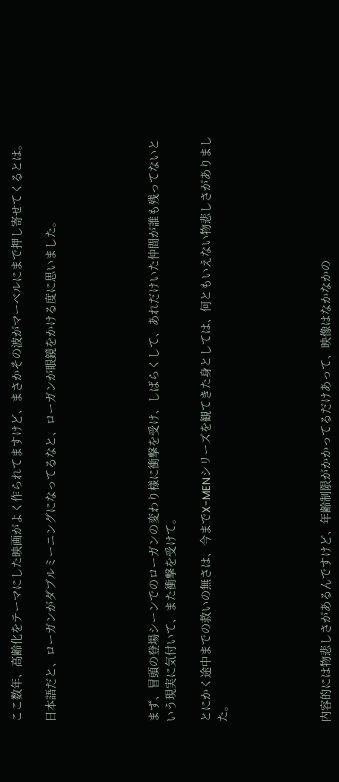ここ数年、高齢化をテーマにした映画がよく作られてますけど、まさかその波がマーベルにまで押し寄せてくるとは。

日本語だと、ローガンがダブルミーニングになってるなと、ローガンが眼鏡をかける度に思いました。





まず、冒頭の登場シーンでのローガンの変わり様に衝撃を受け、しばらくして、あれだけいた仲間が誰も残ってないという現実に気付いて、また衝撃を受けて。

とにかく途中までの救いの無さは、今までX-MENシリーズを観てきた身としては、何ともいえない物悲しさがありました。





内容的には物悲しさがあるんですけど、年齢制限がかかってるだけあって、映像はなかなかの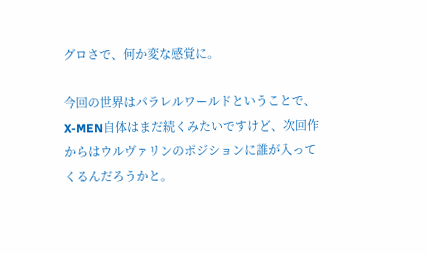グロさで、何か変な感覚に。

今回の世界はパラレルワールドということで、X-MEN自体はまだ続くみたいですけど、次回作からはウルヴァリンのポジションに誰が入ってくるんだろうかと。